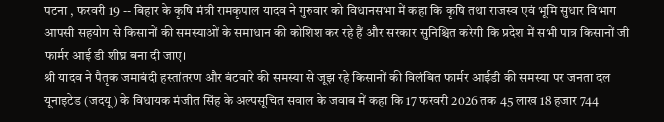पटना , फरवरी 19 -- बिहार के कृषि मंत्री रामकृपाल यादव ने गुरुवार को विधानसभा में कहा कि कृषि तथा राजस्व एवं भूमि सुधार विभाग आपसी सहयोग से किसानों की समस्याओं के समाधान की कोशिश कर रहे हैं और सरकार सुनिश्चित करेगी कि प्रदेश में सभी पात्र किसानों जी फार्मर आई डी शीघ्र बना दी जाए।
श्री यादव ने पैतृक जमाबंदी हस्तांतरण और बंटवारे की समस्या से जूझ रहे किसानों की विलंबित फार्मर आईडी की समस्या पर जनता दल यूनाइटेड (जदयू) के विधायक मंजीत सिंह के अल्पसूचित सवाल के जवाब में कहा कि 17 फरवरी 2026 तक 45 लाख 18 हजार 744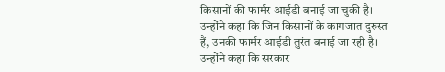किसानों की फार्मर आईडी बनाई जा चुकी है। उन्होंने कहा कि जिन किसानों के कागजात दुरुस्त हैं, उनकी फार्मर आईडी तुरंत बनाई जा रही है। उन्होंने कहा कि सरकार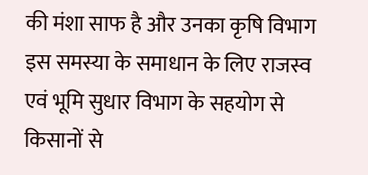की मंशा साफ है और उनका कृषि विभाग इस समस्या के समाधान के लिए राजस्व एवं भूमि सुधार विभाग के सहयोग से किसानों से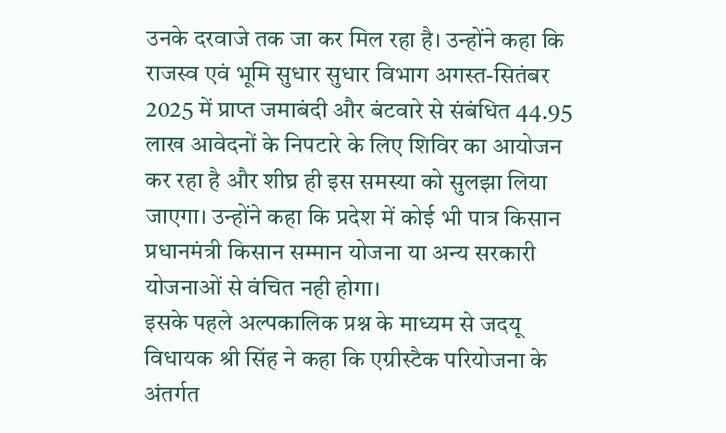उनके दरवाजे तक जा कर मिल रहा है। उन्होंने कहा कि राजस्व एवं भूमि सुधार सुधार विभाग अगस्त-सितंबर 2025 में प्राप्त जमाबंदी और बंटवारे से संबंधित 44.95 लाख आवेदनों के निपटारे के लिए शिविर का आयोजन कर रहा है और शीघ्र ही इस समस्या को सुलझा लिया जाएगा। उन्होंने कहा कि प्रदेश में कोई भी पात्र किसान प्रधानमंत्री किसान सम्मान योजना या अन्य सरकारी योजनाओं से वंचित नही होगा।
इसके पहले अल्पकालिक प्रश्न के माध्यम से जदयू विधायक श्री सिंह ने कहा कि एग्रीस्टैक परियोजना के अंतर्गत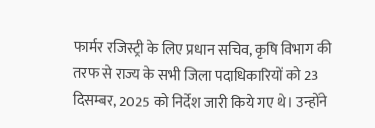फार्मर रजिस्ट्री के लिए प्रधान सचिव, कृषि विभाग की तरफ से राज्य के सभी जिला पदाधिकारियों को 23 दिसम्बर, 2025 को निर्देश जारी किये गए थे। उन्होंने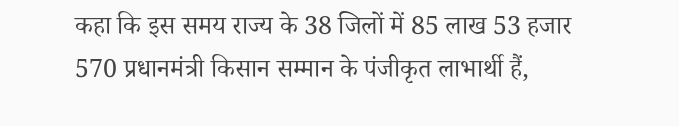कहा कि इस समय राज्य के 38 जिलों में 85 लाख 53 हजार 570 प्रधानमंत्री किसान सम्मान के पंजीकृत लाभार्थी हैं,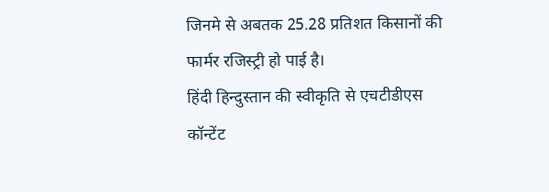जिनमे से अबतक 25.28 प्रतिशत किसानों की फार्मर रजिस्ट्री हो पाई है।
हिंदी हिन्दुस्तान की स्वीकृति से एचटीडीएस कॉन्टेंट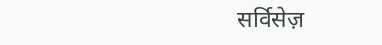सर्विसेज़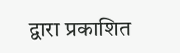द्वारा प्रकाशित